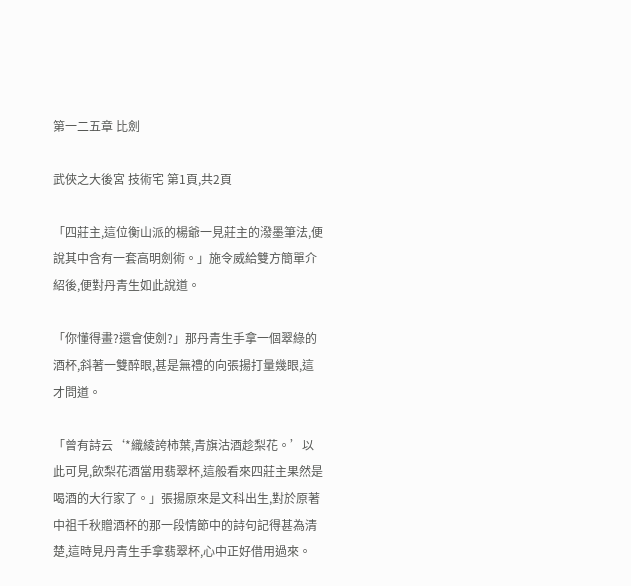第一二五章 比劍

武俠之大後宮 技術宅 第1頁,共2頁

「四莊主,這位衡山派的楊爺一見莊主的潑墨筆法,便說其中含有一套高明劍術。」施令威給雙方簡單介紹後,便對丹青生如此說道。

「你懂得畫?還會使劍?」那丹青生手拿一個翠綠的酒杯,斜著一雙醉眼,甚是無禮的向張揚打量幾眼,這才問道。

「曾有詩云‘*織綾誇柿葉,青旗沽酒趁梨花。’以此可見,飲梨花酒當用翡翠杯,這般看來四莊主果然是喝酒的大行家了。」張揚原來是文科出生,對於原著中祖千秋贈酒杯的那一段情節中的詩句記得甚為清楚,這時見丹青生手拿翡翠杯,心中正好借用過來。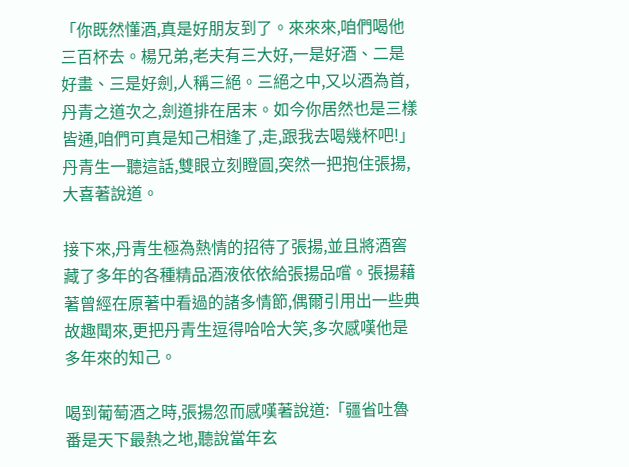「你既然懂酒,真是好朋友到了。來來來,咱們喝他三百杯去。楊兄弟,老夫有三大好,一是好酒、二是好畫、三是好劍,人稱三絕。三絕之中,又以酒為首,丹青之道次之,劍道排在居末。如今你居然也是三樣皆通,咱們可真是知己相逢了,走,跟我去喝幾杯吧!」丹青生一聽這話,雙眼立刻瞪圓,突然一把抱住張揚,大喜著說道。

接下來,丹青生極為熱情的招待了張揚,並且將酒窖藏了多年的各種精品酒液依依給張揚品嚐。張揚藉著曾經在原著中看過的諸多情節,偶爾引用出一些典故趣聞來,更把丹青生逗得哈哈大笑,多次感嘆他是多年來的知己。

喝到葡萄酒之時,張揚忽而感嘆著說道:「疆省吐魯番是天下最熱之地,聽說當年玄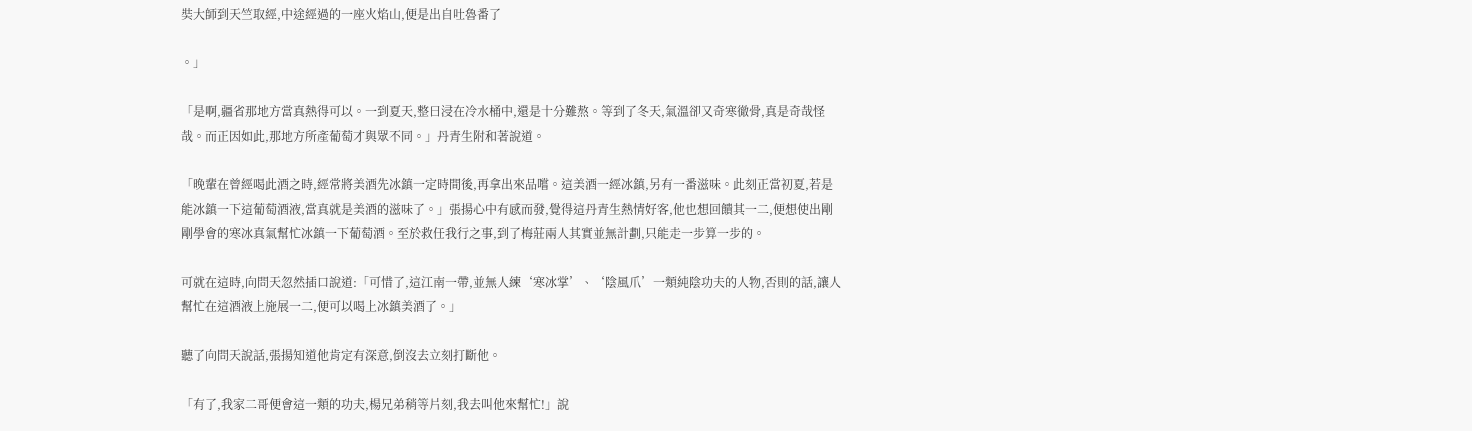奘大師到天竺取經,中途經過的一座火焰山,便是出自吐魯番了

。」

「是啊,疆省那地方當真熱得可以。一到夏天,整曰浸在冷水桶中,還是十分難熬。等到了冬天,氣溫卻又奇寒徹骨,真是奇哉怪哉。而正因如此,那地方所產葡萄才與眾不同。」丹青生附和著說道。

「晚輩在曾經喝此酒之時,經常將美酒先冰鎮一定時間後,再拿出來品嚐。這美酒一經冰鎮,另有一番滋味。此刻正當初夏,若是能冰鎮一下這葡萄酒液,當真就是美酒的滋味了。」張揚心中有感而發,覺得這丹青生熱情好客,他也想回饋其一二,便想使出剛剛學會的寒冰真氣幫忙冰鎮一下葡萄酒。至於救任我行之事,到了梅莊兩人其實並無計劃,只能走一步算一步的。

可就在這時,向問天忽然插口說道:「可惜了,這江南一帶,並無人練‘寒冰掌’、‘陰風爪’一類純陰功夫的人物,否則的話,讓人幫忙在這酒液上施展一二,便可以喝上冰鎮美酒了。」

聽了向問天說話,張揚知道他肯定有深意,倒沒去立刻打斷他。

「有了,我家二哥便會這一類的功夫,楊兄弟稍等片刻,我去叫他來幫忙!」說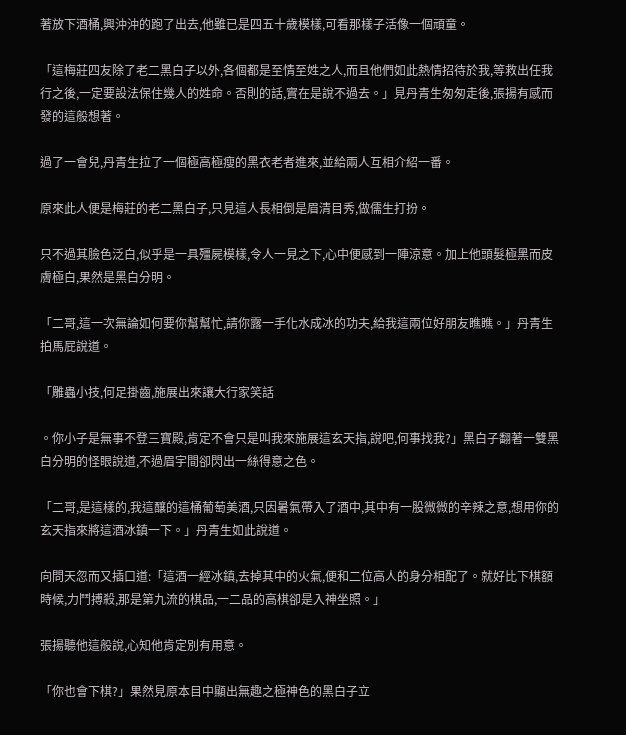著放下酒桶,興沖沖的跑了出去,他雖已是四五十歲模樣,可看那樣子活像一個頑童。

「這梅莊四友除了老二黑白子以外,各個都是至情至姓之人,而且他們如此熱情招待於我,等救出任我行之後,一定要設法保住幾人的姓命。否則的話,實在是說不過去。」見丹青生匆匆走後,張揚有感而發的這般想著。

過了一會兒,丹青生拉了一個極高極瘦的黑衣老者進來,並給兩人互相介紹一番。

原來此人便是梅莊的老二黑白子,只見這人長相倒是眉清目秀,做儒生打扮。

只不過其臉色泛白,似乎是一具殭屍模樣,令人一見之下,心中便感到一陣涼意。加上他頭髮極黑而皮膚極白,果然是黑白分明。

「二哥,這一次無論如何要你幫幫忙,請你露一手化水成冰的功夫,給我這兩位好朋友瞧瞧。」丹青生拍馬屁說道。

「雕蟲小技,何足掛齒,施展出來讓大行家笑話

。你小子是無事不登三寶殿,肯定不會只是叫我來施展這玄天指,說吧,何事找我?」黑白子翻著一雙黑白分明的怪眼說道,不過眉宇間卻閃出一絲得意之色。

「二哥,是這樣的,我這釀的這桶葡萄美酒,只因暑氣帶入了酒中,其中有一股微微的辛辣之意,想用你的玄天指來將這酒冰鎮一下。」丹青生如此說道。

向問天忽而又插口道:「這酒一經冰鎮,去掉其中的火氣,便和二位高人的身分相配了。就好比下棋額時候,力鬥搏殺,那是第九流的棋品,一二品的高棋卻是入神坐照。」

張揚聽他這般說,心知他肯定別有用意。

「你也會下棋?」果然見原本目中顯出無趣之極神色的黑白子立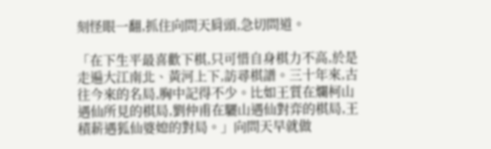刻怪眼一翻,抓住向問天肩頭,急切問道。

「在下生平最喜歡下棋,只可惜自身棋力不高,於是走遍大江南北、黃河上下,訪尋棋譜。三十年來,古往今來的名局,胸中記得不少。比如王質在爛柯山遇仙所見的棋局,劉仲甫在驪山遇仙對弈的棋局,王積薪遇狐仙婆媳的對局。」向問天早就做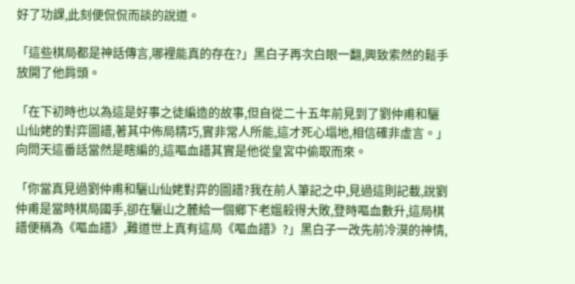好了功課,此刻便侃侃而談的說道。

「這些棋局都是神話傳言,哪裡能真的存在?」黑白子再次白眼一翻,興致索然的鬆手放開了他肩頭。

「在下初時也以為這是好事之徒編造的故事,但自從二十五年前見到了劉仲甫和驪山仙姥的對弈圖譜,著其中佈局精巧,實非常人所能,這才死心塌地,相信確非虛言。」向問天這番話當然是瞎編的,這嘔血譜其實是他從皇宮中偷取而來。

「你當真見過劉仲甫和驪山仙姥對弈的圖譜?我在前人筆記之中,見過這則記載,說劉仲甫是當時棋局國手,卻在驪山之麓給一個鄉下老媼殺得大敗,登時嘔血數升,這局棋譜便稱為《嘔血譜》,難道世上真有這局《嘔血譜》?」黑白子一改先前冷漠的神情,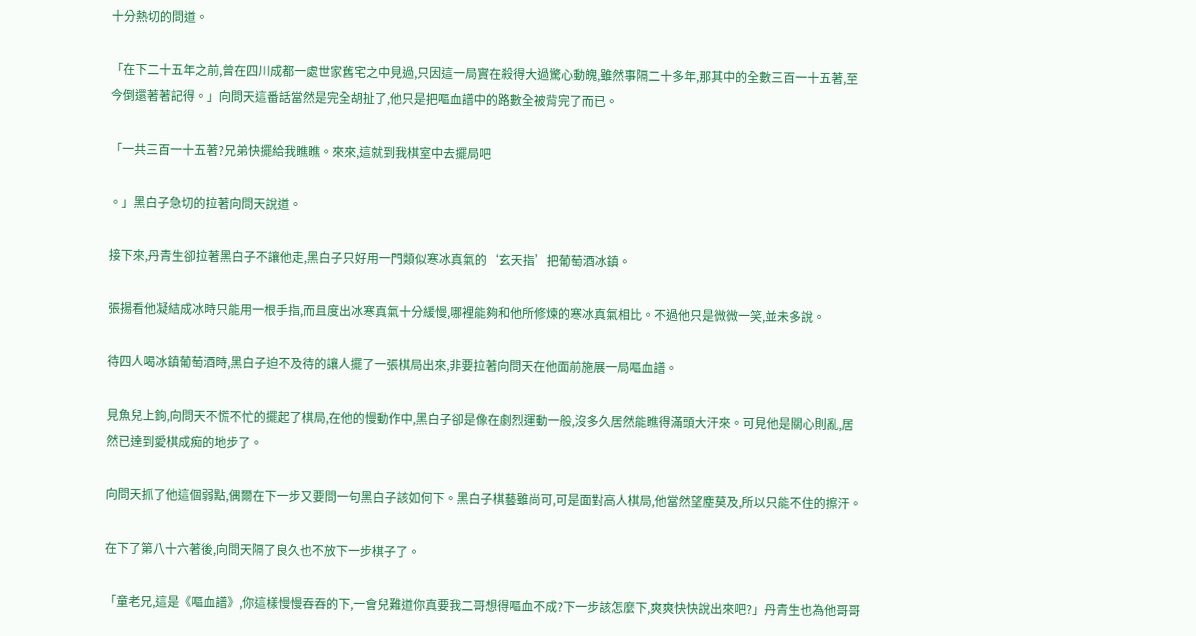十分熱切的問道。

「在下二十五年之前,曾在四川成都一處世家舊宅之中見過,只因這一局實在殺得大過驚心動魄,雖然事隔二十多年,那其中的全數三百一十五著,至今倒還著著記得。」向問天這番話當然是完全胡扯了,他只是把嘔血譜中的路數全被背完了而已。

「一共三百一十五著?兄弟快擺給我瞧瞧。來來,這就到我棋室中去擺局吧

。」黑白子急切的拉著向問天說道。

接下來,丹青生卻拉著黑白子不讓他走,黑白子只好用一門類似寒冰真氣的‘玄天指’把葡萄酒冰鎮。

張揚看他凝結成冰時只能用一根手指,而且度出冰寒真氣十分緩慢,哪裡能夠和他所修煉的寒冰真氣相比。不過他只是微微一笑,並未多說。

待四人喝冰鎮葡萄酒時,黑白子迫不及待的讓人擺了一張棋局出來,非要拉著向問天在他面前施展一局嘔血譜。

見魚兒上鉤,向問天不慌不忙的擺起了棋局,在他的慢動作中,黑白子卻是像在劇烈運動一般,沒多久居然能瞧得滿頭大汗來。可見他是關心則亂,居然已達到愛棋成痴的地步了。

向問天抓了他這個弱點,偶爾在下一步又要問一句黑白子該如何下。黑白子棋藝雖尚可,可是面對高人棋局,他當然望塵莫及,所以只能不住的擦汗。

在下了第八十六著後,向問天隔了良久也不放下一步棋子了。

「童老兄,這是《嘔血譜》,你這樣慢慢吞吞的下,一會兒難道你真要我二哥想得嘔血不成?下一步該怎麼下,爽爽快快說出來吧?」丹青生也為他哥哥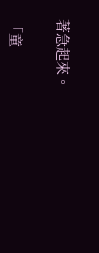著急起來。

「童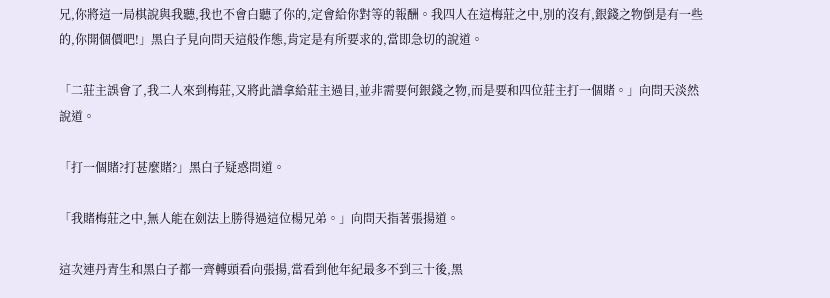兄,你將這一局棋說與我聽,我也不會白聽了你的,定會給你對等的報酬。我四人在這梅莊之中,別的沒有,銀錢之物倒是有一些的,你開個價吧!」黑白子見向問天這般作態,肯定是有所要求的,當即急切的說道。

「二莊主誤會了,我二人來到梅莊,又將此譜拿給莊主過目,並非需要何銀錢之物,而是要和四位莊主打一個賭。」向問天淡然說道。

「打一個賭?打甚麼賭?」黑白子疑惑問道。

「我賭梅莊之中,無人能在劍法上勝得過這位楊兄弟。」向問天指著張揚道。

這次連丹青生和黑白子都一齊轉頭看向張揚,當看到他年紀最多不到三十後,黑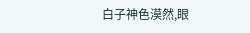白子神色漠然,眼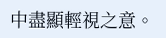中盡顯輕視之意。